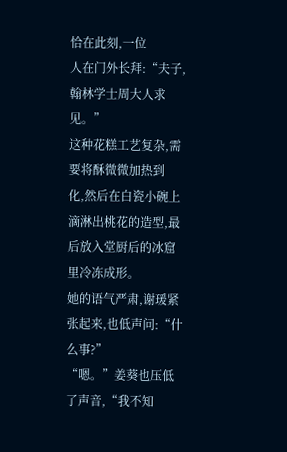恰在此刻,一位
人在门外长拜:“夫子,翰林学士周大人求见。”
这种花糕工艺复杂,需要将酥微微加热到
化,然后在白瓷小碗上滴淋出桃花的造型,最后放入堂厨后的冰窟里冷冻成形。
她的语气严肃,谢瑗紧张起来,也低声问:“什么事?”
“嗯。”姜葵也压低了声音,“我不知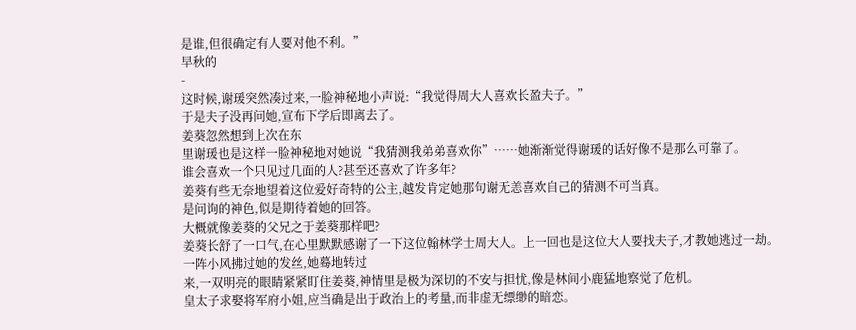是谁,但很确定有人要对他不利。”
早秋的
-
这时候,谢瑗突然凑过来,一脸神秘地小声说:“我觉得周大人喜欢长盈夫子。”
于是夫子没再问她,宣布下学后即离去了。
姜葵忽然想到上次在东
里谢瑗也是这样一脸神秘地对她说“我猜测我弟弟喜欢你”……她渐渐觉得谢瑗的话好像不是那么可靠了。
谁会喜欢一个只见过几面的人?甚至还喜欢了许多年?
姜葵有些无奈地望着这位爱好奇特的公主,越发肯定她那句谢无恙喜欢自己的猜测不可当真。
是问询的神色,似是期待着她的回答。
大概就像姜葵的父兄之于姜葵那样吧?
姜葵长舒了一口气,在心里默默感谢了一下这位翰林学士周大人。上一回也是这位大人要找夫子,才教她逃过一劫。
一阵小风拂过她的发丝,她蓦地转过
来,一双明亮的眼睛紧紧盯住姜葵,神情里是极为深切的不安与担忧,像是林间小鹿猛地察觉了危机。
皇太子求娶将军府小姐,应当确是出于政治上的考量,而非虚无缥缈的暗恋。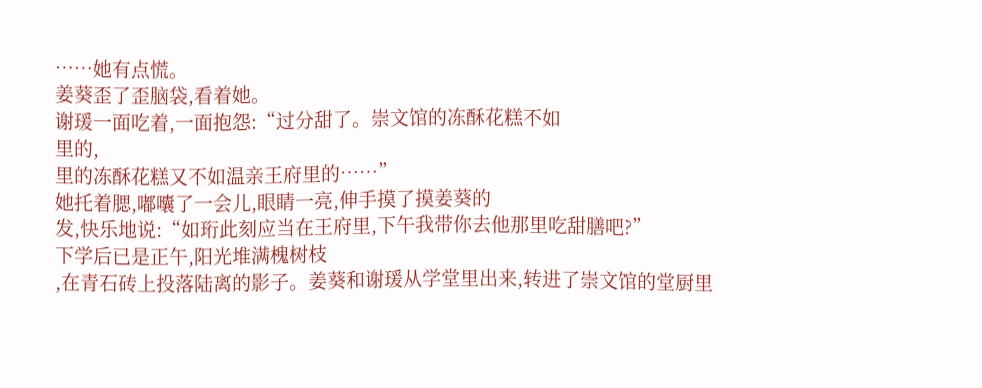……她有点慌。
姜葵歪了歪脑袋,看着她。
谢瑗一面吃着,一面抱怨:“过分甜了。崇文馆的冻酥花糕不如
里的,
里的冻酥花糕又不如温亲王府里的……”
她托着腮,嘟囔了一会儿,眼睛一亮,伸手摸了摸姜葵的
发,快乐地说:“如珩此刻应当在王府里,下午我带你去他那里吃甜膳吧?”
下学后已是正午,阳光堆满槐树枝
,在青石砖上投落陆离的影子。姜葵和谢瑗从学堂里出来,转进了崇文馆的堂厨里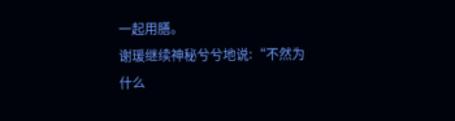一起用膳。
谢瑗继续神秘兮兮地说:“不然为什么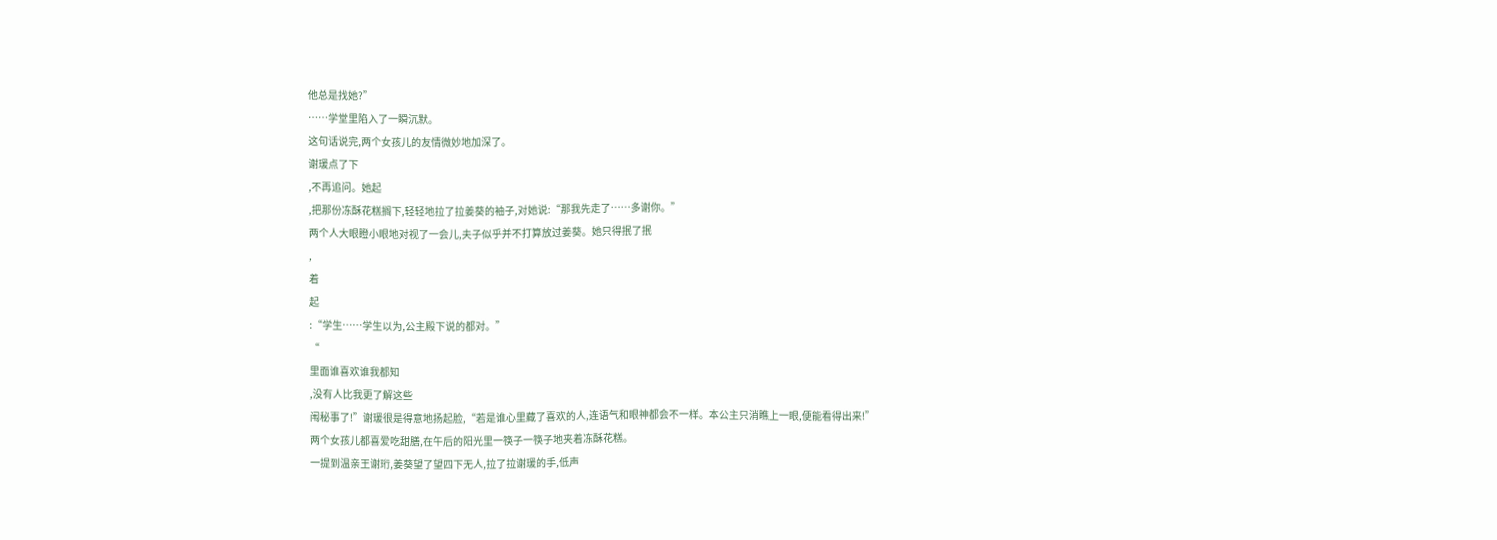他总是找她?”
……学堂里陷入了一瞬沉默。
这句话说完,两个女孩儿的友情微妙地加深了。
谢瑗点了下
,不再追问。她起
,把那份冻酥花糕搁下,轻轻地拉了拉姜葵的袖子,对她说:“那我先走了……多谢你。”
两个人大眼瞪小眼地对视了一会儿,夫子似乎并不打算放过姜葵。她只得抿了抿
,
着
起
:“学生……学生以为,公主殿下说的都对。”
“
里面谁喜欢谁我都知
,没有人比我更了解这些
闱秘事了!”谢瑗很是得意地扬起脸,“若是谁心里藏了喜欢的人,连语气和眼神都会不一样。本公主只消瞧上一眼,便能看得出来!”
两个女孩儿都喜爱吃甜膳,在午后的阳光里一筷子一筷子地夹着冻酥花糕。
一提到温亲王谢珩,姜葵望了望四下无人,拉了拉谢瑗的手,低声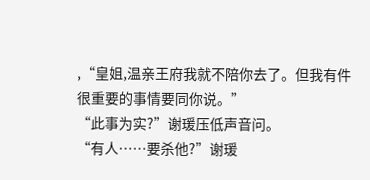,“皇姐,温亲王府我就不陪你去了。但我有件很重要的事情要同你说。”
“此事为实?”谢瑗压低声音问。
“有人……要杀他?”谢瑗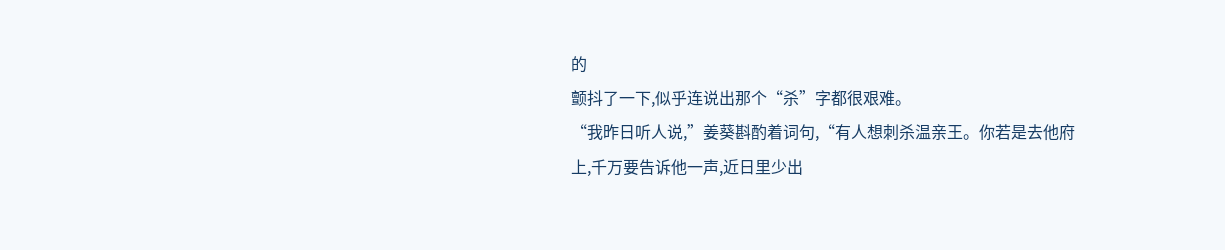的
颤抖了一下,似乎连说出那个“杀”字都很艰难。
“我昨日听人说,”姜葵斟酌着词句,“有人想刺杀温亲王。你若是去他府上,千万要告诉他一声,近日里少出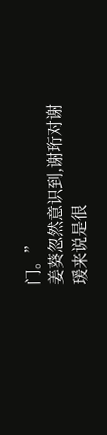门。”
姜葵忽然意识到,谢珩对谢瑗来说是很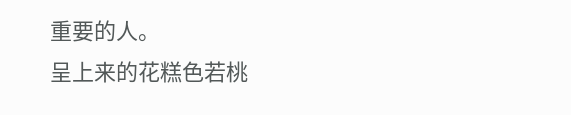重要的人。
呈上来的花糕色若桃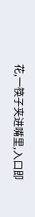花,一筷子夹进嘴里,入口即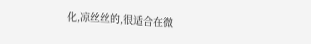化,凉丝丝的,很适合在微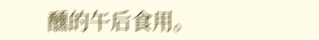醺的午后食用。